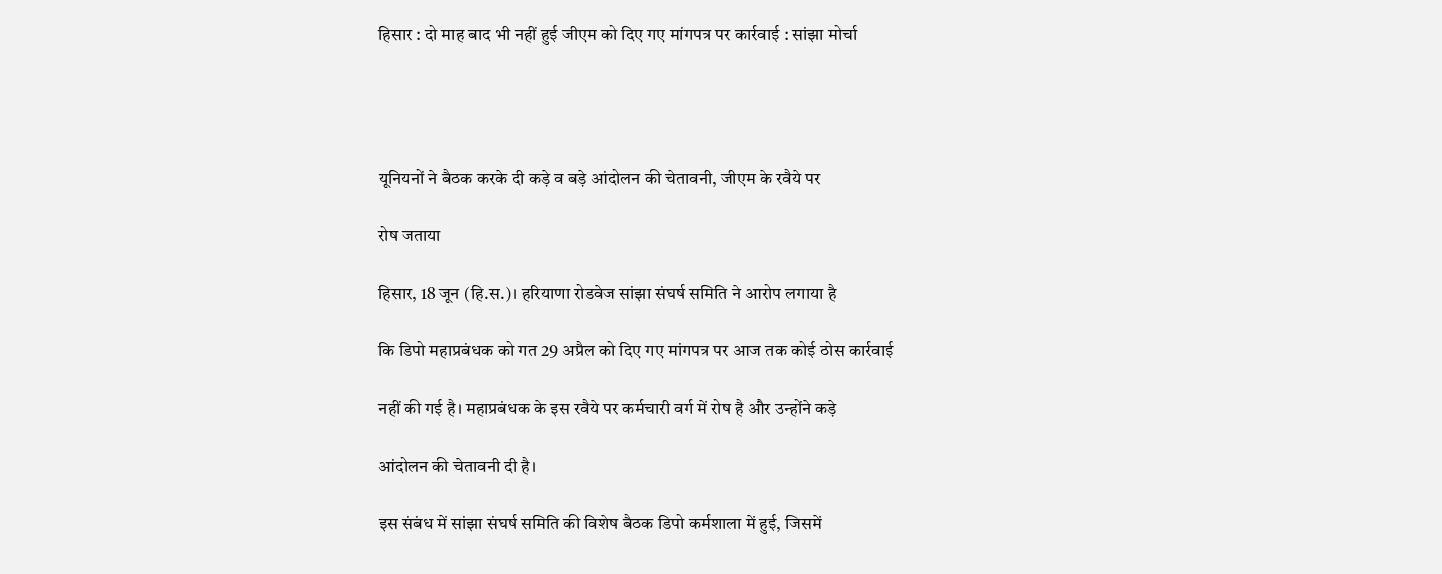हिसार : दो माह बाद भी नहीं हुई जीएम को दिए गए मांगपत्र पर कार्रवाई : सांझा मोर्चा




यूनियनों ने बैठक करके दी कड़े व बड़े आंदोलन की चेतावनी, जीएम के रवैये पर

रोष जताया

हिसार, 18 जून (हि.स.)। हरियाणा रोडवेज सांझा संघर्ष समिति ने आरोप लगाया है

कि डिपो महाप्रबंधक को गत 29 अप्रैल को दिए गए मांगपत्र पर आज तक कोई ठोस कार्रवाई

नहीं की गई है। महाप्रबंधक के इस रवैये पर कर्मचारी वर्ग में रोष है और उन्होंने कड़े

आंदोलन की चेतावनी दी है।

इस संबंध में सांझा संघर्ष समिति की विशेष बैठक डिपो कर्मशाला में हुई, जिसमें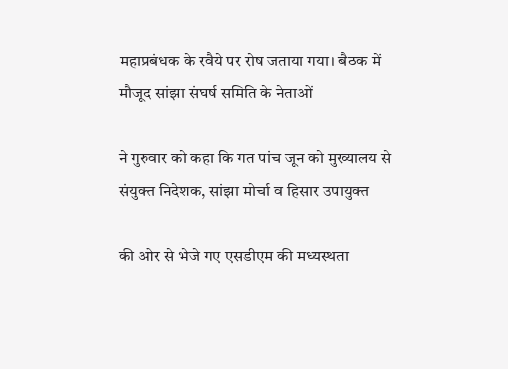महाप्रबंधक के रवैये पर रोष जताया गया। बैठक में मौजूद सांझा संघर्ष समिति के नेताओं

ने गुरुवार को कहा कि गत पांच जून को मुख्यालय से संयुक्त निदेशक, सांझा मोर्चा व हिसार उपायुक्त

की ओर से भेजे गए एसडीएम की मध्यस्थता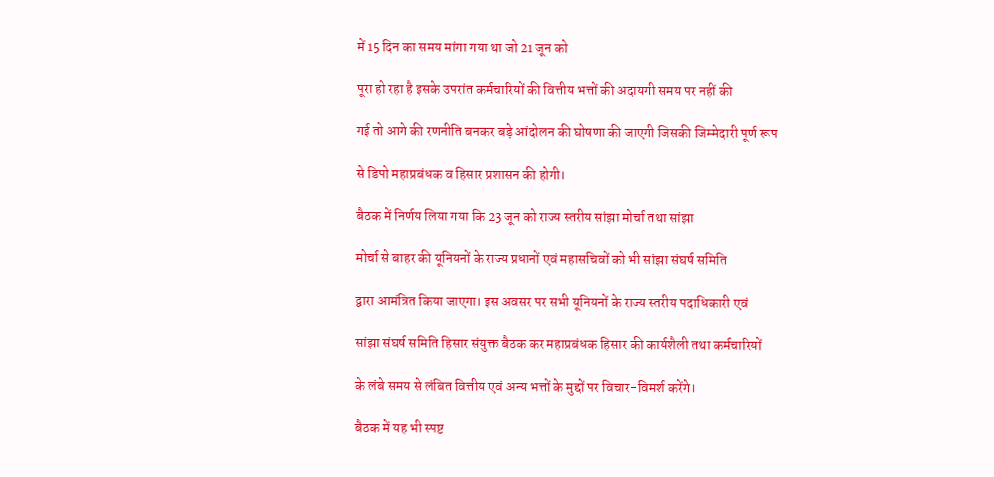में 15 दिन का समय मांगा गया था जो 21 जून को

पूरा हो रहा है इसके उपरांत कर्मचारियों की वित्तीय भत्तों की अदायगी समय पर नहीं की

गई तो आगे की रणनीति बनकर बड़े आंदोलन की घोषणा की जाएगी जिसकी जिम्मेदारी पूर्ण रूप

से डिपो महाप्रबंधक व हिसार प्रशासन की होगी।

बैठक में निर्णय लिया गया कि 23 जून को राज्य स्तरीय सांझा मोर्चा तथा सांझा

मोर्चा से बाहर की यूनियनों के राज्य प्रधानों एवं महासचिवों को भी सांझा संघर्ष समिति

द्वारा आमंत्रित किया जाएगा। इस अवसर पर सभी यूनियनों के राज्य स्तरीय पदाधिकारी एवं

सांझा संघर्ष समिति हिसार संयुक्त बैठक कर महाप्रबंधक हिसार की कार्यशैली तथा कर्मचारियों

के लंबे समय से लंबित वित्तीय एवं अन्य भत्तों के मुद्दों पर विचार-विमर्श करेंगे।

बैठक में यह भी स्पष्ट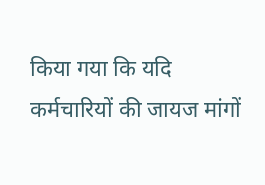किया गया कि यदि कर्मचारियों की जायज मांगों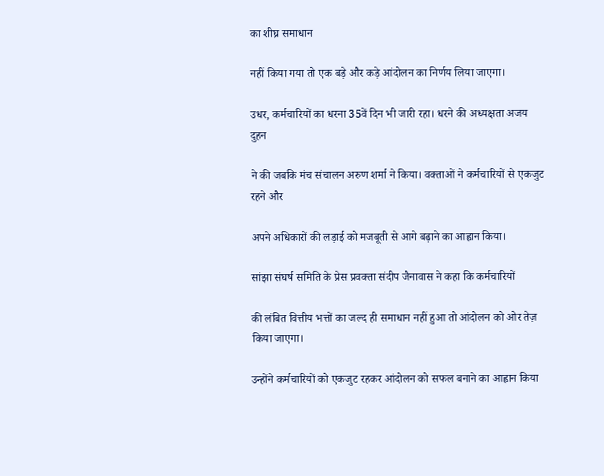का शीघ्र समाधान

नहीं किया गया तो एक बड़े और कड़े आंदोलन का निर्णय लिया जाएगा।

उधर, कर्मचारियों का धरना 35वें दिन भी जारी रहा। धरने की अध्यक्षता अजय दुहन

ने की जबकि मंच संचालन अरुण शर्मा ने किया। वक्ताओं ने कर्मचारियों से एकजुट रहने और

अपने अधिकारों की लड़ाई को मजबूती से आगे बढ़ाने का आह्वान किया।

सांझा संघर्ष समिति के प्रेस प्रवक्ता संदीप जैनावास ने कहा कि कर्मचारियों

की लंबित वित्तीय भत्तों का जल्द ही समाधान नहीं हुआ तो आंदोलन को ओर तेज़ किया जाएगा।

उन्होंने कर्मचारियों को एकजुट रहकर आंदोलन को सफल बनाने का आह्वान किया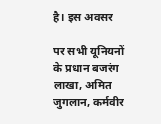है। इस अवसर

पर सभी यूनियनों के प्रधान बजरंग लाखा, अमित जुगलान, कर्मवीर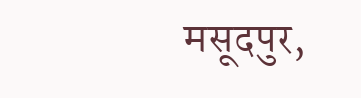मसूदपुर,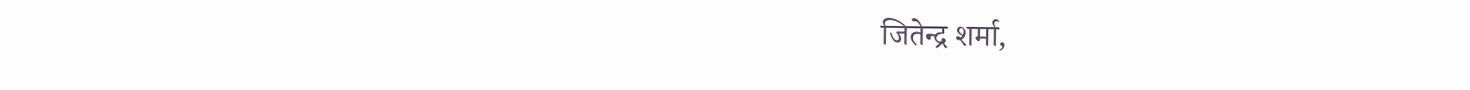जितेन्द्र शर्मा,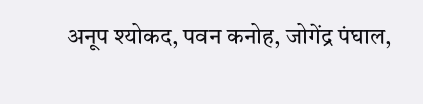अनूप श्योकद, पवन कनोह, जोगेंद्र पंघाल,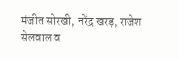मंजीत सोरखी, नरेंद्र खरड़, राजेश सेलवाल व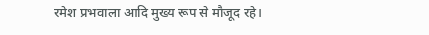रमेश प्रभवाला आदि मुख्य रूप से मौजूद रहे।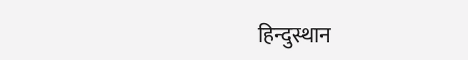हिन्दुस्थान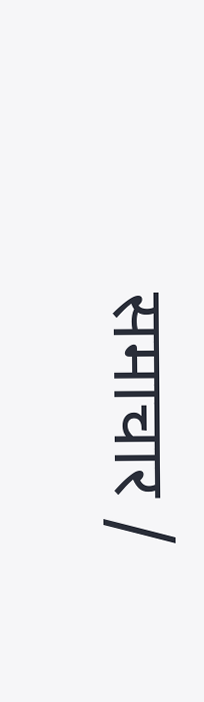समाचार /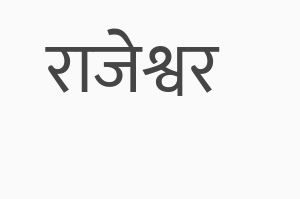राजेश्वर